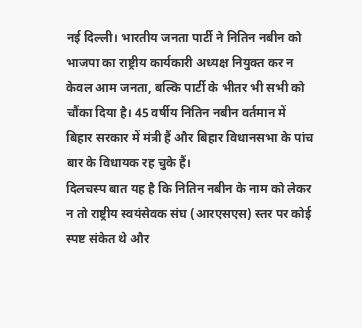नई दिल्ली। भारतीय जनता पार्टी ने नितिन नबीन को भाजपा का राष्ट्रीय कार्यकारी अध्यक्ष नियुक्त कर न केवल आम जनता, बल्कि पार्टी के भीतर भी सभी को चौंका दिया है। 45 वर्षीय नितिन नबीन वर्तमान में बिहार सरकार में मंत्री हैं और बिहार विधानसभा के पांच बार के विधायक रह चुके हैं।
दिलचस्प बात यह है कि नितिन नबीन के नाम को लेकर न तो राष्ट्रीय स्वयंसेवक संघ (आरएसएस) स्तर पर कोई स्पष्ट संकेत थे और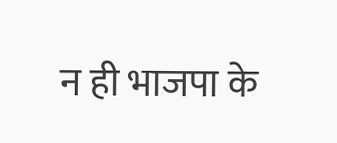न ही भाजपा के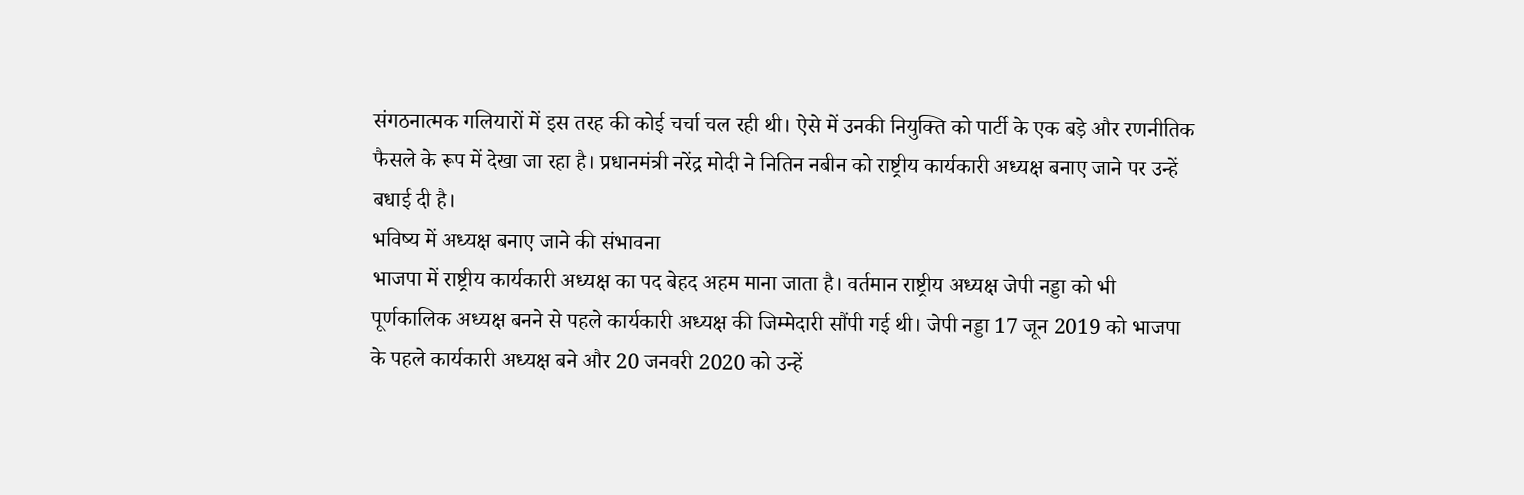संगठनात्मक गलियारों में इस तरह की कोई चर्चा चल रही थी। ऐसे में उनकी नियुक्ति को पार्टी के एक बड़े और रणनीतिक फैसले के रूप में देखा जा रहा है। प्रधानमंत्री नरेंद्र मोदी ने नितिन नबीन को राष्ट्रीय कार्यकारी अध्यक्ष बनाए जाने पर उन्हें बधाई दी है।
भविष्य में अध्यक्ष बनाए जाने की संभावना
भाजपा में राष्ट्रीय कार्यकारी अध्यक्ष का पद बेहद अहम माना जाता है। वर्तमान राष्ट्रीय अध्यक्ष जेपी नड्डा को भी पूर्णकालिक अध्यक्ष बनने से पहले कार्यकारी अध्यक्ष की जिम्मेदारी सौंपी गई थी। जेपी नड्डा 17 जून 2019 को भाजपा के पहले कार्यकारी अध्यक्ष बने और 20 जनवरी 2020 को उन्हें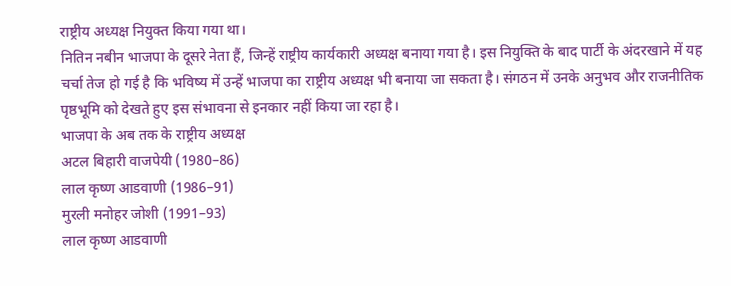राष्ट्रीय अध्यक्ष नियुक्त किया गया था।
नितिन नबीन भाजपा के दूसरे नेता हैं, जिन्हें राष्ट्रीय कार्यकारी अध्यक्ष बनाया गया है। इस नियुक्ति के बाद पार्टी के अंदरखाने में यह चर्चा तेज हो गई है कि भविष्य में उन्हें भाजपा का राष्ट्रीय अध्यक्ष भी बनाया जा सकता है। संगठन में उनके अनुभव और राजनीतिक पृष्ठभूमि को देखते हुए इस संभावना से इनकार नहीं किया जा रहा है।
भाजपा के अब तक के राष्ट्रीय अध्यक्ष
अटल बिहारी वाजपेयी (1980–86)
लाल कृष्ण आडवाणी (1986–91)
मुरली मनोहर जोशी (1991–93)
लाल कृष्ण आडवाणी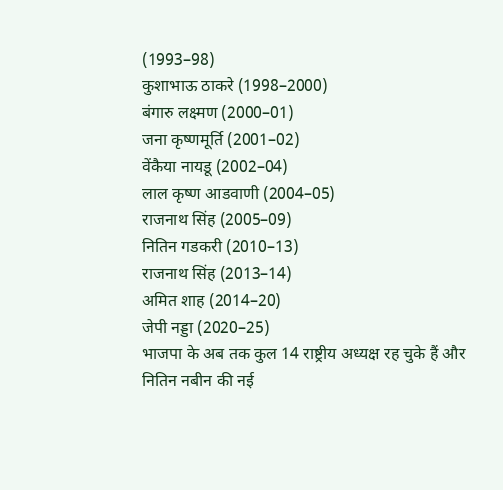(1993–98)
कुशाभाऊ ठाकरे (1998–2000)
बंगारु लक्ष्मण (2000–01)
जना कृष्णमूर्ति (2001–02)
वेंकैया नायडू (2002–04)
लाल कृष्ण आडवाणी (2004–05)
राजनाथ सिंह (2005–09)
नितिन गडकरी (2010–13)
राजनाथ सिंह (2013–14)
अमित शाह (2014–20)
जेपी नड्डा (2020–25)
भाजपा के अब तक कुल 14 राष्ट्रीय अध्यक्ष रह चुके हैं और नितिन नबीन की नई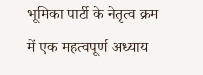भूमिका पार्टी के नेतृत्व क्रम में एक महत्वपूर्ण अध्याय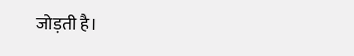जोड़ती है।